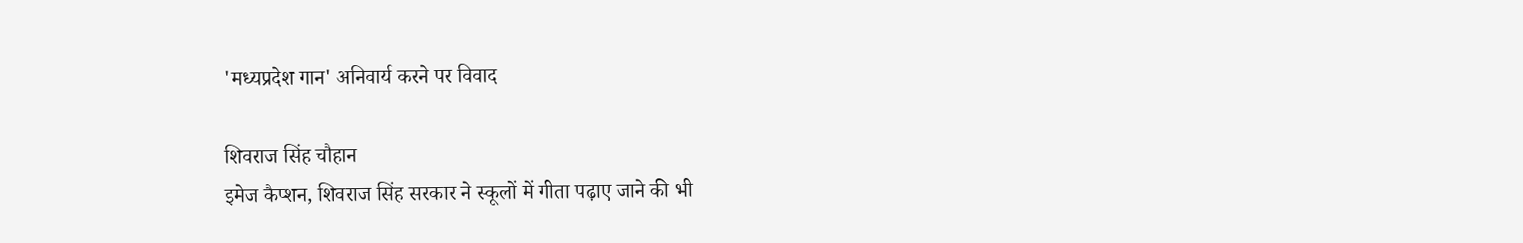'मध्यप्रदेश गान' अनिवार्य करने पर विवाद

शिवराज सिंह चौहान
इमेज कैप्शन, शिवराज सिंह सरकार ने स्कूलों में गीता पढ़ाए जाने की भी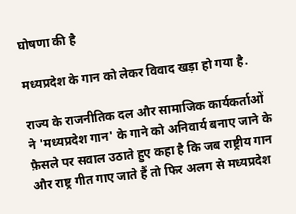घोषणा की है

मध्यप्रदेश के गान को लेकर विवाद खड़ा हो गया है.

राज्य के राजनीतिक दल और सामाजिक कार्यकर्ताओं ने 'मध्यप्रदेश गान' के गाने को अनिवार्य बनाए जाने के फ़ैसले पर सवाल उठाते हुए कहा है कि जब राष्ट्रीय गान और राष्ट्र गीत गाए जाते हैं तो फिर अलग से मध्यप्रदेश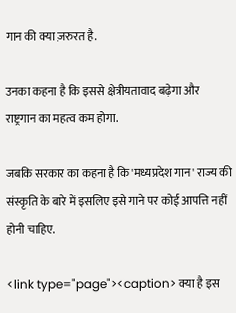गान की क्या ज़रुरत है.

उनका कहना है कि इससे क्षेत्रीयतावाद बढ़ेगा और राष्ट्रगान का महत्व कम होगा.

जबकि सरकार का कहना है कि 'मध्यप्रदेश गान' राज्य की संस्कृति के बारे में इसलिए इसे गाने पर कोई आपत्ति नहीं होनी चाहिए.

<link type="page"><caption> क्या है इस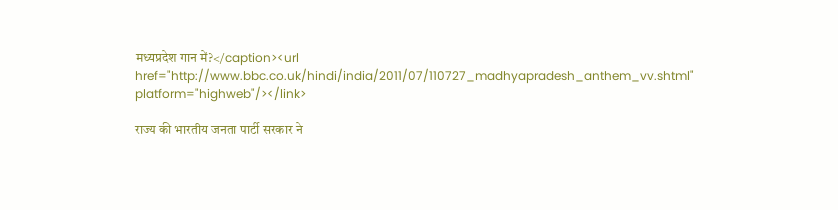मध्यप्रदेश गान में?</caption><url href="http://www.bbc.co.uk/hindi/india/2011/07/110727_madhyapradesh_anthem_vv.shtml" platform="highweb"/></link>

राज्य की भारतीय जनता पार्टी सरकार ने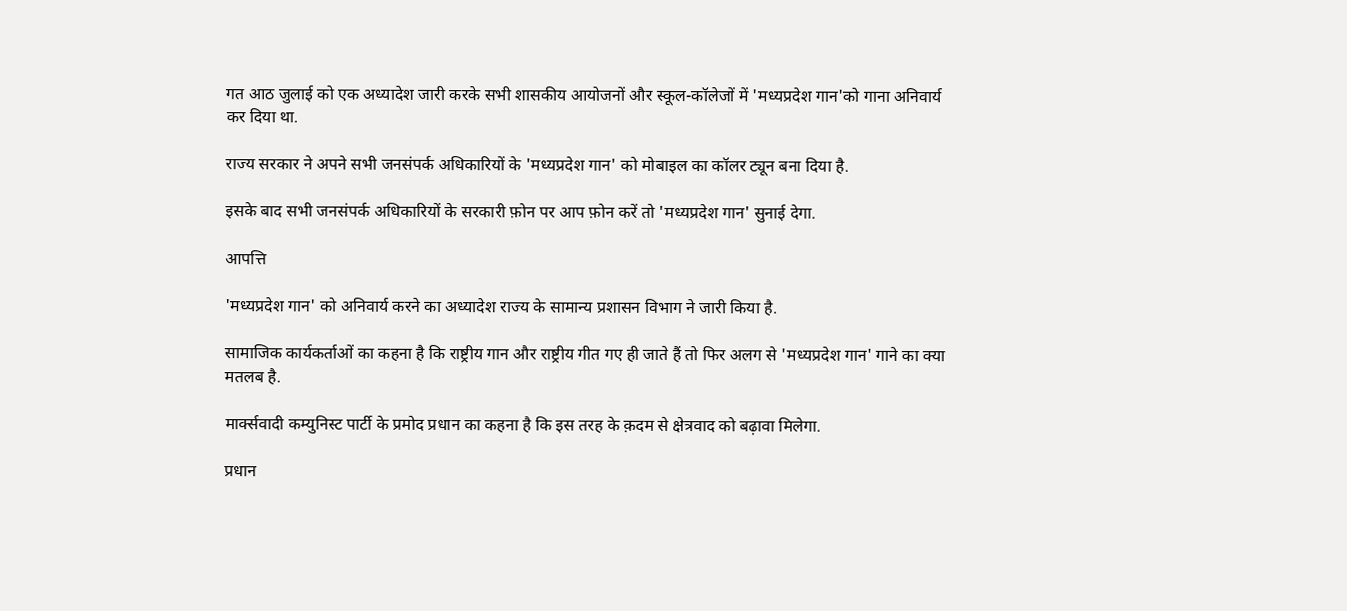गत आठ जुलाई को एक अध्यादेश जारी करके सभी शासकीय आयोजनों और स्कूल-कॉलेजों में 'मध्यप्रदेश गान'को गाना अनिवार्य कर दिया था.

राज्य सरकार ने अपने सभी जनसंपर्क अधिकारियों के 'मध्यप्रदेश गान' को मोबाइल का कॉलर ट्यून बना दिया है.

इसके बाद सभी जनसंपर्क अधिकारियों के सरकारी फ़ोन पर आप फ़ोन करें तो 'मध्यप्रदेश गान' सुनाई देगा.

आपत्ति

'मध्यप्रदेश गान' को अनिवार्य करने का अध्यादेश राज्य के सामान्य प्रशासन विभाग ने जारी किया है.

सामाजिक कार्यकर्ताओं का कहना है कि राष्ट्रीय गान और राष्ट्रीय गीत गए ही जाते हैं तो फिर अलग से 'मध्यप्रदेश गान' गाने का क्या मतलब है.

मार्क्सवादी कम्युनिस्ट पार्टी के प्रमोद प्रधान का कहना है कि इस तरह के क़दम से क्षेत्रवाद को बढ़ावा मिलेगा.

प्रधान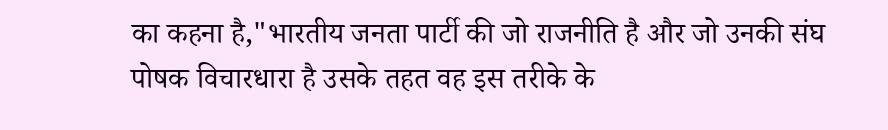का कहना है,"भारतीय जनता पार्टी की जो राजनीति है और जो उनकी संघ पोषक विचारधारा है उसके तहत वह इस तरीके के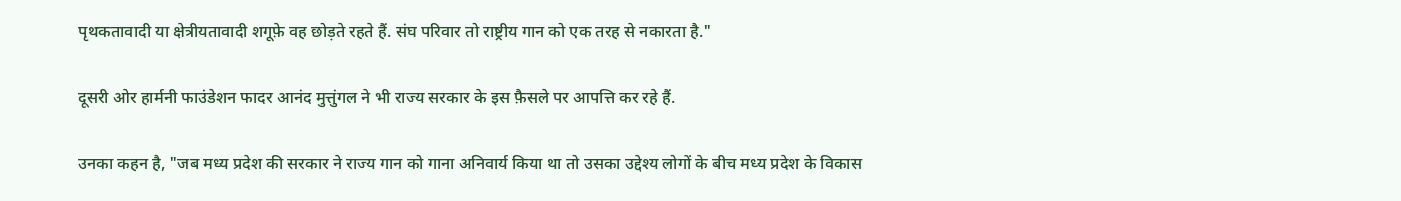पृथकतावादी या क्षेत्रीयतावादी शगूफ़े वह छोड़ते रहते हैं. संघ परिवार तो राष्ट्रीय गान को एक तरह से नकारता है."

दूसरी ओर हार्मनी फाउंडेशन फादर आनंद मुत्तुंगल ने भी राज्य सरकार के इस फ़ैसले पर आपत्ति कर रहे हैं.

उनका कहन है, "जब मध्य प्रदेश की सरकार ने राज्य गान को गाना अनिवार्य किया था तो उसका उद्देश्य लोगों के बीच मध्य प्रदेश के विकास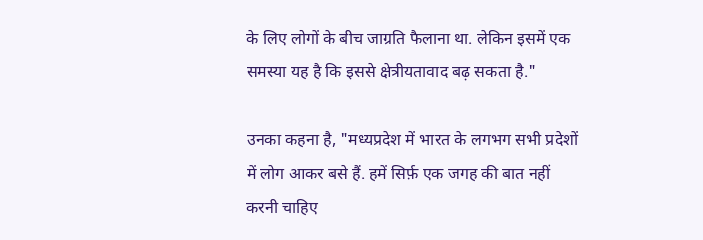के लिए लोगों के बीच जाग्रति फैलाना था. लेकिन इसमें एक समस्या यह है कि इससे क्षेत्रीयतावाद बढ़ सकता है."

उनका कहना है, "मध्यप्रदेश में भारत के लगभग सभी प्रदेशों में लोग आकर बसे हैं. हमें सिर्फ़ एक जगह की बात नहीं करनी चाहिए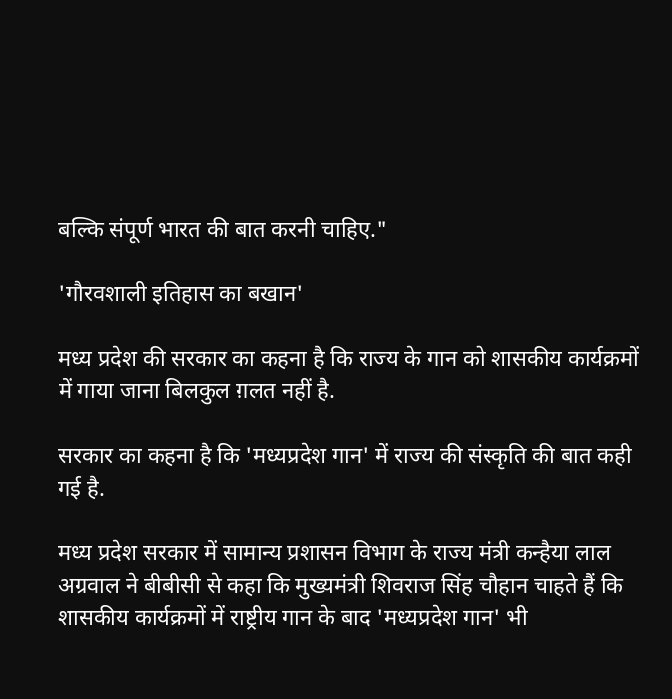बल्कि संपूर्ण भारत की बात करनी चाहिए."

'गौरवशाली इतिहास का बखान'

मध्य प्रदेश की सरकार का कहना है कि राज्य के गान को शासकीय कार्यक्रमों में गाया जाना बिलकुल ग़लत नहीं है.

सरकार का कहना है कि 'मध्यप्रदेश गान' में राज्य की संस्कृति की बात कही गई है.

मध्य प्रदेश सरकार में सामान्य प्रशासन विभाग के राज्य मंत्री कन्हैया लाल अग्रवाल ने बीबीसी से कहा कि मुख्यमंत्री शिवराज सिंह चौहान चाहते हैं कि शासकीय कार्यक्रमों में राष्ट्रीय गान के बाद 'मध्यप्रदेश गान' भी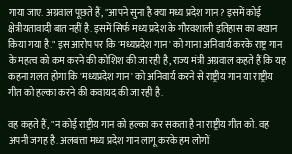गाया जाए. अग्रवाल पूछते हैं, "आपने सुना है क्या मध्य प्रदेश गान? इसमें कोई क्षेत्रीयतावादी बात नहीं है. इसमें सिर्फ मध्य प्रदेश के गौरवशाली इतिहास का बखान किया गया है." इस आरोप पर कि 'मध्यप्रदेश गान' को गाना अनिवार्य करके राष्ट्र गान के महत्व को कम करने की कोशिश की जा रही है, राज्य मंत्री अग्रवाल कहते हैं कि यह कहना ग़लत होगा कि 'मध्यप्रदेश गान' को अनिवार्य करने से राष्ट्रीय गान या राष्ट्रीय गीत को हल्का करने की कवायद की जा रही है.

वह कहते हैं, "न कोई राष्ट्रीय गान को हल्का कर सकता है ना राष्ट्रीय गीत को. वह अपनी जगह है. अलबत्ता मध्य प्रदेश गान लागू करके हम लोगों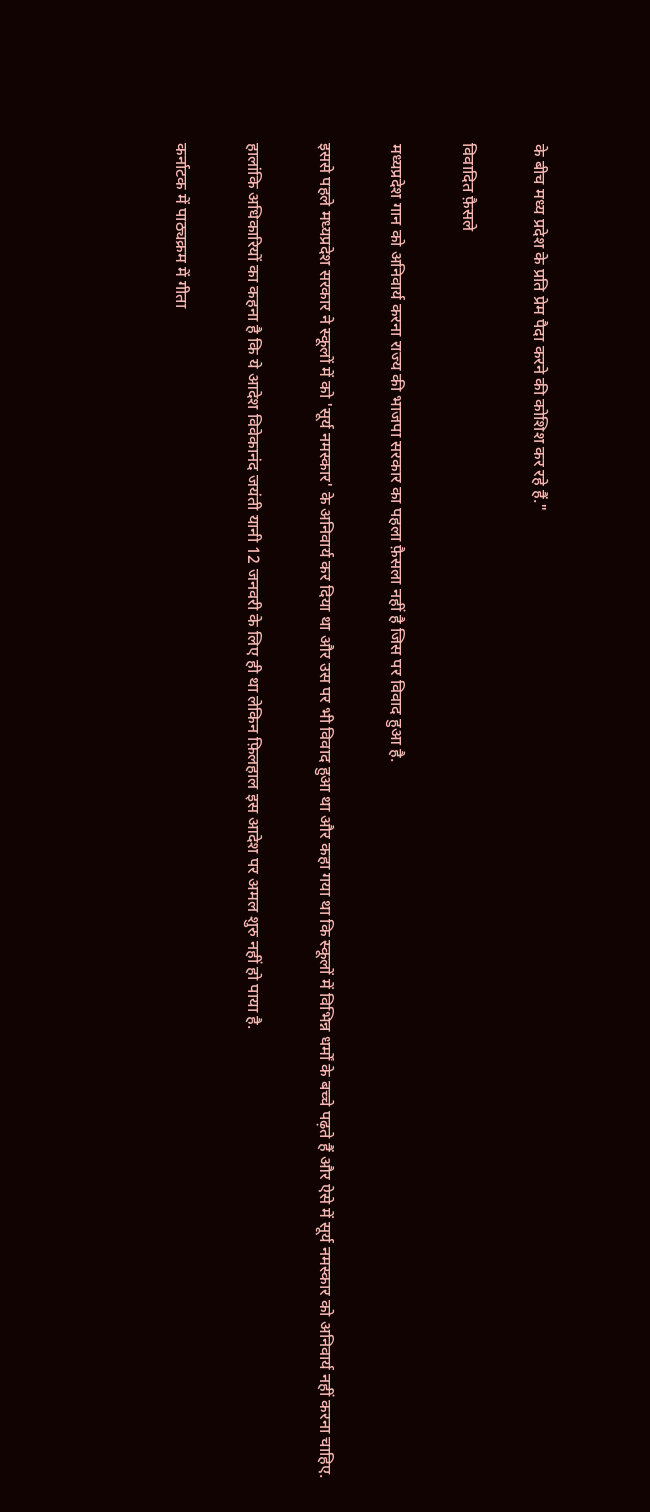के बीच मध्य प्रदेश के प्रति प्रेम पैदा करने की कोशिश कर रहे हैं."

विवादित फ़ैसले

मध्यप्रदेश गान को अनिवार्य करना राज्य की भाजपा सरकार का पहला फ़ैसला नहीं है जिस पर विवाद हुआ है.

इससे पहले मध्यप्रदेश सरकार ने स्कूलों में को 'सूर्य नमस्कार' के अनिवार्य कर दिया था और उस पर भी विवाद हुआ था और कहा गया था कि स्कूलों में विभिन्न धर्मों के बच्चे पढ़ते हैं और ऐसे में सूर्य नमस्कार को अनिवार्य नहीं करना चाहिए.

हालांकि अधिकारियों का कहना है कि ये आदेश विवेकानंद जयंती यानी 12 जनवरी के लिए ही था लेकिन फ़िलहाल इस आदेश पर अमल शुरु नहीं हो पाया है.

कर्नाटक में पाठ्यक्रम में गीता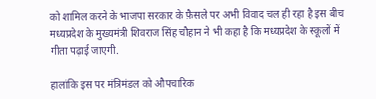को शामिल करने के भाजपा सरकार के फ़ैसले पर अभी विवाद चल ही रहा है इस बीच मध्यप्रदेश के मुख्यमंत्री शिवराज सिंह चौहान ने भी कहा है कि मध्यप्रदेश के स्कूलों में गीता पढ़ाई जाएगी.

हालांकि इस पर मंत्रिमंडल को औपचारिक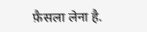फ़ैसला लेना है.